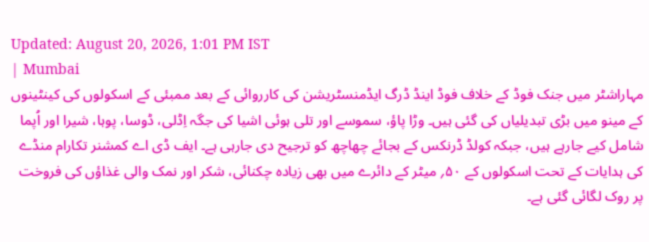Updated: August 20, 2026, 1:01 PM IST
| Mumbai
مہاراشٹر میں جنک فوڈ کے خلاف فوڈ اینڈ ڈرگ ایڈمنسٹریشن کی کارروائی کے بعد ممبئی کے اسکولوں کی کینٹینوں کے مینو میں بڑی تبدیلیاں کی گئی ہیں۔ وڑا پاؤ، سموسے اور تلی ہوئی اشیا کی جگہ اِڈلی، ڈوسا، پوہا، شیرا اور اُپما شامل کیے جارہے ہیں، جبکہ کولڈ ڈرنکس کے بجائے چھاچھ کو ترجیح دی جارہی ہے۔ ایف ڈی اے کمشنر تکارام منڈے کی ہدایات کے تحت اسکولوں کے ۵۰؍ میٹر کے دائرے میں بھی زیادہ چکنائی، شکر اور نمک والی غذاؤں کی فروخت پر روک لگائی گئی ہے۔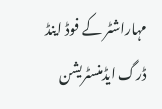مہاراشٹر کے فوڈ اینڈ ڈرگ ایڈمنسٹریشن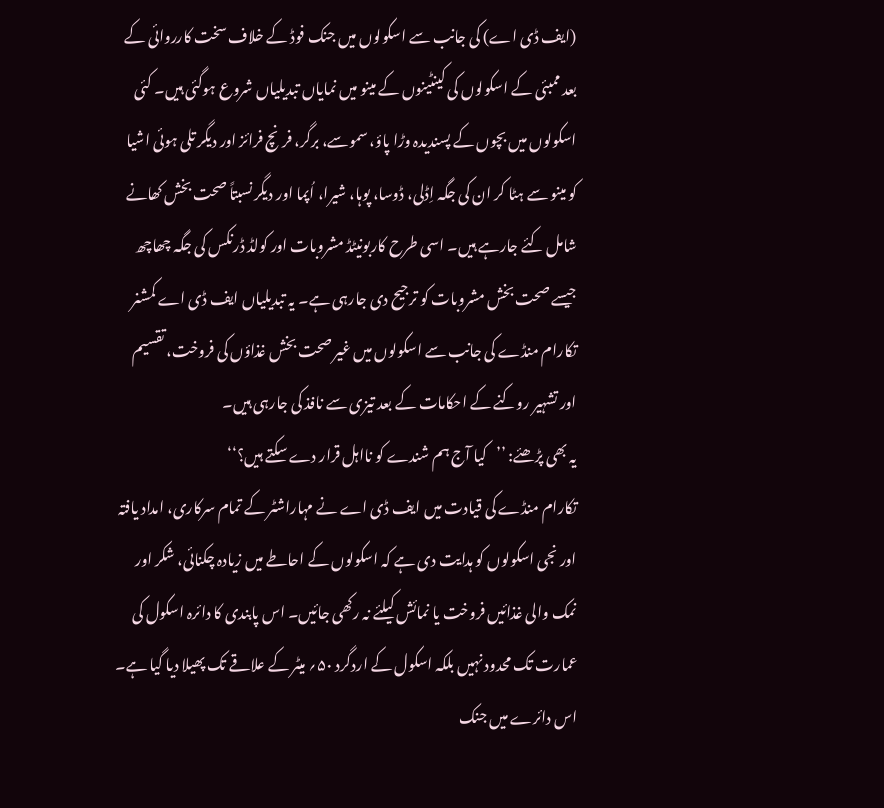(ایف ڈی اے) کی جانب سے اسکولوں میں جنک فوڈ کے خلاف سخت کارروائی کے بعد ممبئی کے اسکولوں کی کینٹینوں کے مینو میں نمایاں تبدیلیاں شروع ہوگئی ہیں۔ کئی اسکولوں میں بچوں کے پسندیدہ وڑا پاؤ، سموسے، برگر، فرنچ فرائز اور دیگر تلی ہوئی اشیا کو مینو سے ہٹا کر ان کی جگہ اِڈلی، ڈوسا، پوہا، شیرا، اُپما اور دیگر نسبتاً صحت بخش کھانے شامل کئے جارہے ہیں۔ اسی طرح کاربونیٹڈ مشروبات اور کولڈ ڈرنکس کی جگہ چھاچھ جیسے صحت بخش مشروبات کو ترجیح دی جارہی ہے۔ یہ تبدیلیاں ایف ڈی اے کمشنر تکارام منڈے کی جانب سے اسکولوں میں غیر صحت بخش غذاؤں کی فروخت، تقسیم اور تشہیر روکنے کے احکامات کے بعد تیزی سے نافذ کی جارہی ہیں۔
یہ بھی پڑھئے: ’’کیا آج ہم شندے کو نااہل قرار دے سکتے ہیں؟‘‘
تکارام منڈے کی قیادت میں ایف ڈی اے نے مہاراشٹر کے تمام سرکاری، امداد یافتہ اور نجی اسکولوں کو ہدایت دی ہے کہ اسکولوں کے احاطے میں زیادہ چکنائی، شکر اور نمک والی غذائیں فروخت یا نمائش کیلئے نہ رکھی جائیں۔ اس پابندی کا دائرہ اسکول کی عمارت تک محدود نہیں بلکہ اسکول کے اردگرد ۵۰؍ میٹر کے علاقے تک پھیلا دیا گیا ہے۔ اس دائرے میں جنک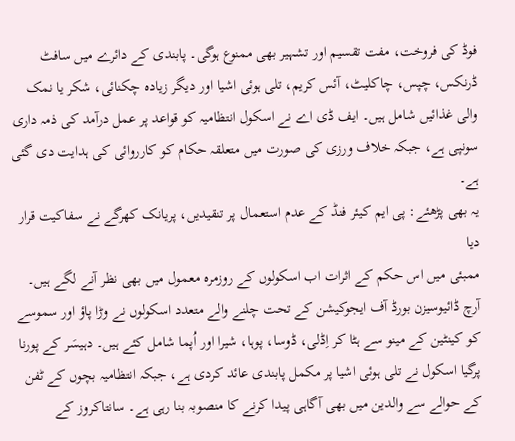فوڈ کی فروخت، مفت تقسیم اور تشہیر بھی ممنوع ہوگی۔ پابندی کے دائرے میں سافٹ ڈرنکس، چپس، چاکلیٹ، آئس کریم، تلی ہوئی اشیا اور دیگر زیادہ چکنائی، شکر یا نمک والی غذائیں شامل ہیں۔ ایف ڈی اے نے اسکول انتظامیہ کو قواعد پر عمل درآمد کی ذمہ داری سونپی ہے، جبکہ خلاف ورزی کی صورت میں متعلقہ حکام کو کارروائی کی ہدایت دی گئی ہے۔
یہ بھی پڑھئے: پی ایم کیئر فنڈ کے عدم استعمال پر تنقیدیں، پریانک کھرگے نے سفاکیت قرار دیا
ممبئی میں اس حکم کے اثرات اب اسکولوں کے روزمرہ معمول میں بھی نظر آنے لگے ہیں۔ آرچ ڈائیوسیزن بورڈ آف ایجوکیشن کے تحت چلنے والے متعدد اسکولوں نے وڑا پاؤ اور سموسے کو کینٹین کے مینو سے ہٹا کر اِڈلی، ڈوسا، پوہا، شیرا اور اُپما شامل کئے ہیں۔ دہیسَر کے پورنا پرگیا اسکول نے تلی ہوئی اشیا پر مکمل پابندی عائد کردی ہے، جبکہ انتظامیہ بچوں کے ٹفن کے حوالے سے والدین میں بھی آگاہی پیدا کرنے کا منصوبہ بنا رہی ہے۔ سانتاکروز کے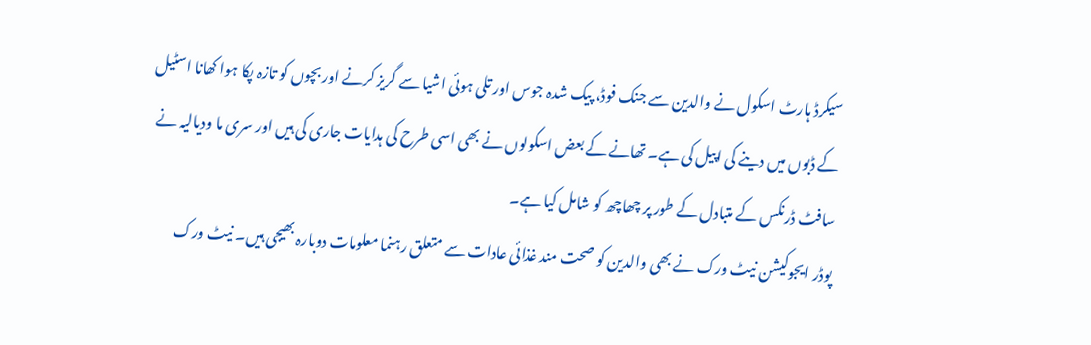سیکرڈ ہارٹ اسکول نے والدین سے جنک فوڈ، پیک شدہ جوس اور تلی ہوئی اشیا سے گریز کرنے اور بچوں کو تازہ پکا ہوا کھانا اسٹیل کے ڈبوں میں دینے کی اپیل کی ہے۔ تھانے کے بعض اسکولوں نے بھی اسی طرح کی ہدایات جاری کی ہیں اور سری ما ودیالیہ نے سافٹ ڈرنکس کے متبادل کے طور پر چھاچھ کو شامل کیا ہے۔
پوڈر ایجوکیشن نیٹ ورک نے بھی والدین کو صحت مند غذائی عادات سے متعلق رہنما معلومات دوبارہ بھیجی ہیں۔ نیٹ ورک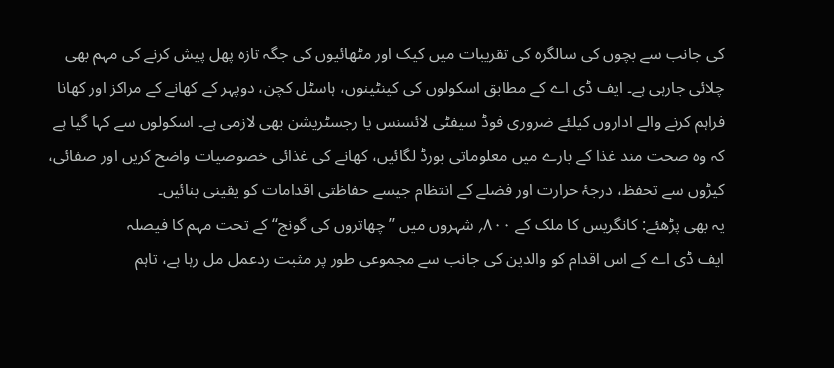کی جانب سے بچوں کی سالگرہ کی تقریبات میں کیک اور مٹھائیوں کی جگہ تازہ پھل پیش کرنے کی مہم بھی چلائی جارہی ہے۔ ایف ڈی اے کے مطابق اسکولوں کی کینٹینوں، ہاسٹل کچن، دوپہر کے کھانے کے مراکز اور کھانا فراہم کرنے والے اداروں کیلئے ضروری فوڈ سیفٹی لائسنس یا رجسٹریشن بھی لازمی ہے۔ اسکولوں سے کہا گیا ہے کہ وہ صحت مند غذا کے بارے میں معلوماتی بورڈ لگائیں، کھانے کی غذائی خصوصیات واضح کریں اور صفائی، کیڑوں سے تحفظ، درجۂ حرارت اور فضلے کے انتظام جیسے حفاظتی اقدامات کو یقینی بنائیں۔
یہ بھی پڑھئے: کانگریس کا ملک کے ۸۰۰؍ شہروں میں ’’چھاتروں کی گونج‘‘ کے تحت مہم کا فیصلہ
ایف ڈی اے کے اس اقدام کو والدین کی جانب سے مجموعی طور پر مثبت ردعمل مل رہا ہے، تاہم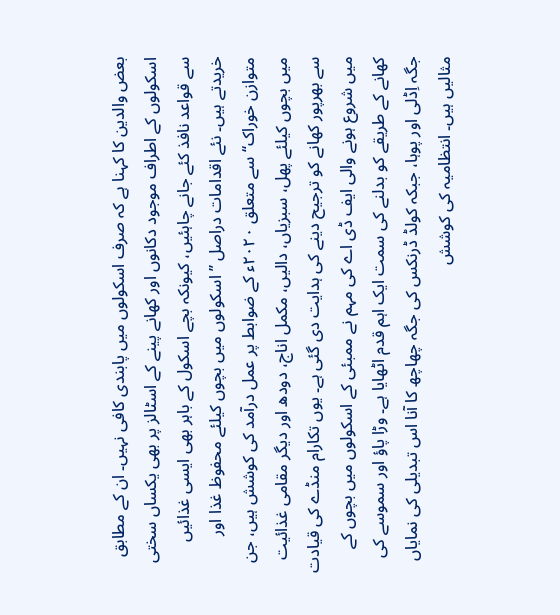بعض والدین کا کہنا ہے کہ صرف اسکولوں میں پابندی کافی نہیں۔ ان کے مطابق اسکولوں کے اطراف موجود دکانوں اور کھانے پینے کے اسٹالز پر بھی یکساں سختی سے قواعد نافذ کئے جانے چاہئیں، کیونکہ بچے اسکول کے باہر بھی ایسی غذائیں خریدتے ہیں۔ نئے اقدامات دراصل ’’اسکولوں میں بچوں کیلئے محفوظ غذا اور متوازن خوراک‘‘ سے متعلق ۲۰۲۰ء کے ضوابط پر عمل درآمد کی کوشش ہیں، جن میں بچوں کیلئے پھل، سبزیاں، دالیں، مکمل اناج، دودھ اور دیگر مقامی غذائیت سے بھرپور کھانے کو ترجیح دینے کی ہدایت دی گئی ہے۔ یوں تکارام منڈے کی قیادت میں شروع ہونے والی ایف ڈی اے کی مہم نے ممبئی کے اسکولوں میں بچوں کے کھانے کے طریقے کو بدلنے کی سمت ایک اہم قدم اٹھایا ہے۔ وڑا پاؤ اور سموسے کی جگہ اِڈلی اور پوہا، جبکہ کولڈ ڈرنکس کی جگہ چھاچھ کا آنا اس تبدیلی کی نمایاں مثالیں ہیں۔ انتظامیہ کی کوشش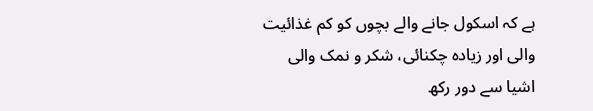ہے کہ اسکول جانے والے بچوں کو کم غذائیت والی اور زیادہ چکنائی، شکر و نمک والی اشیا سے دور رکھ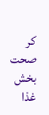کر صحت بخش غذا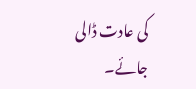کی عادت ڈالی جائے۔